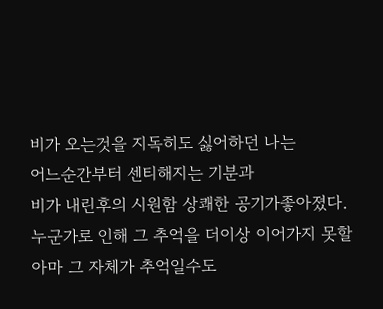비가 오는것을 지독히도 싫어하던 나는
어느순간부터 센티해지는 기분과
비가 내린후의 시원함 상쾌한 공기가좋아졌다.
누군가로 인해 그 추억을 더이상 이어가지 못할
아마 그 자체가 추억일수도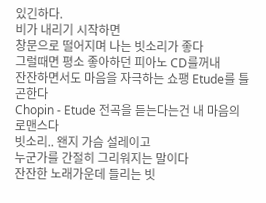있긴하다.
비가 내리기 시작하면
창문으로 떨어지며 나는 빗소리가 좋다
그럴때면 평소 좋아하던 피아노 CD를꺼내
잔잔하면서도 마음을 자극하는 쇼팽 Etude를 틀곤한다
Chopin - Etude 전곡을 듣는다는건 내 마음의 로맨스다
빗소리.. 왠지 가슴 설레이고
누군가를 간절히 그리워지는 말이다
잔잔한 노래가운데 들리는 빗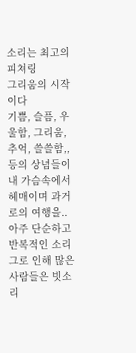소리는 최고의 피쳐링
그리움의 시작이다
기쁨, 슬픔, 우울함, 그리움, 추억, 쓸쓸함,,등의 상념들이
내 가슴속에서 헤매이며 과거로의 여행을..
아주 단순하고 반복적인 소리
그로 인해 많은 사람들은 빗소리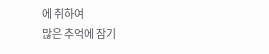에 취하여
많은 추억에 잠기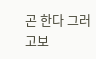곤 한다 그러고보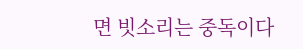면 빗소리는 중독이다